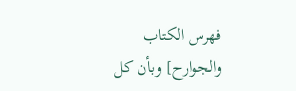فهرس الكتاب
والجوارح] وبأن كل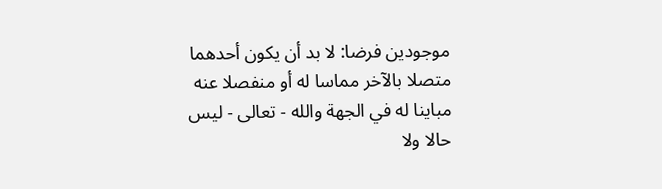موجودين فرضا: لا بد أن يكون أحدهما متصلا بالآخر مماسا له أو منفصلا عنه مباينا له في الجهة والله - تعالى - ليس حالا ولا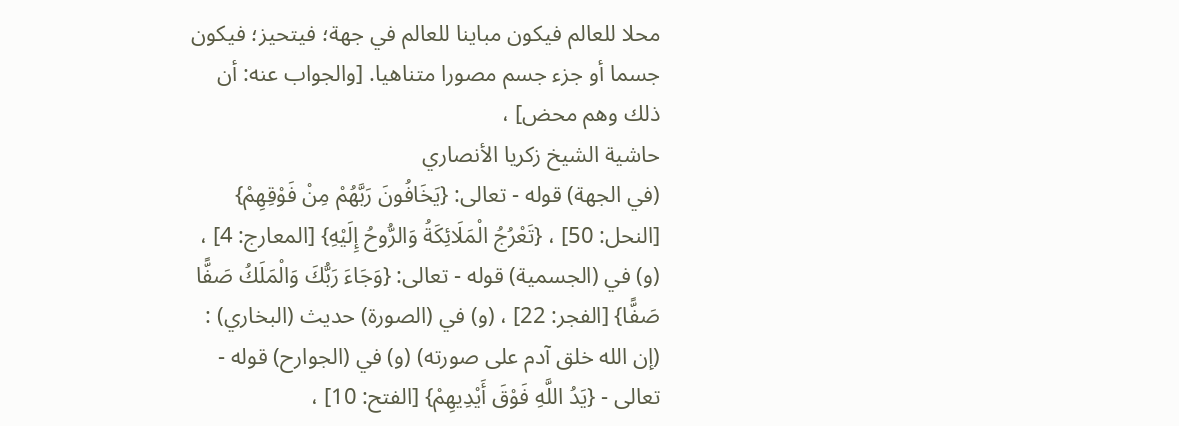محلا للعالم فيكون مباينا للعالم في جهة؛ فيتحيز؛ فيكون جسما أو جزء جسم مصورا متناهيا. [والجواب عنه: أن ذلك وهم محض] ،
حاشية الشيخ زكريا الأنصاري
(في الجهة) قوله - تعالى: {يَخَافُونَ رَبَّهُمْ مِنْ فَوْقِهِمْ} [النحل: 50] ، {تَعْرُجُ الْمَلَائِكَةُ وَالرُّوحُ إِلَيْهِ} [المعارج: 4] ، (و) في (الجسمية) قوله - تعالى: {وَجَاءَ رَبُّكَ وَالْمَلَكُ صَفًّا صَفًّا} [الفجر: 22] ، (و) في (الصورة) حديث (البخاري) : (إن الله خلق آدم على صورته) (و) في (الجوارح) قوله - تعالى - {يَدُ اللَّهِ فَوْقَ أَيْدِيهِمْ} [الفتح: 10] ،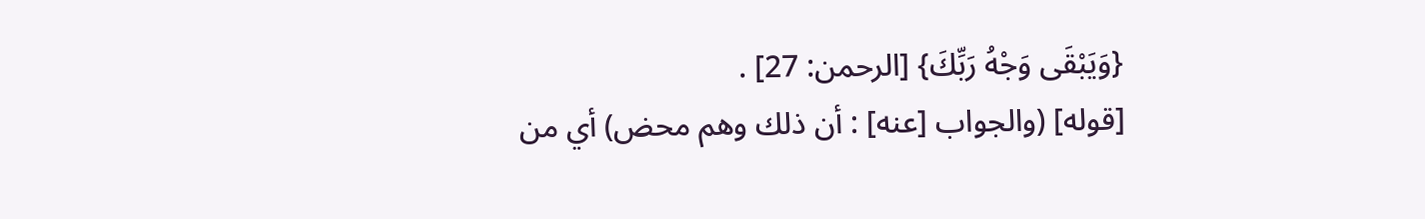{وَيَبْقَى وَجْهُ رَبِّكَ} [الرحمن: 27] .
[قوله] (والجواب [عنه] : أن ذلك وهم محض) أي من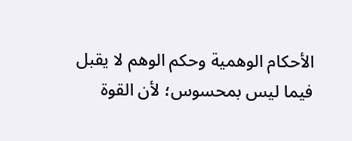الأحكام الوهمية وحكم الوهم لا يقبل فيما ليس بمحسوس؛ لأن القوة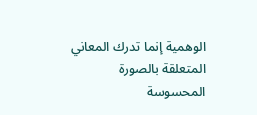الوهمية إنما تدرك المعاني المتعلقة بالصورة المحسوسة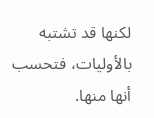لكنها قد تشتبه بالأوليات، فتحسب أنها منها.